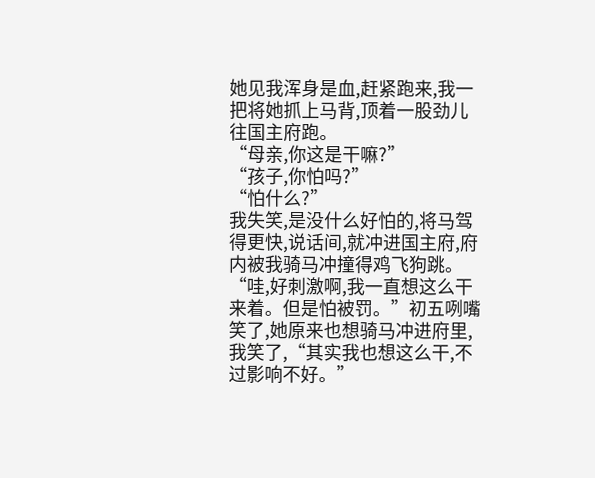她见我浑身是血,赶紧跑来,我一把将她抓上马背,顶着一股劲儿往国主府跑。
“母亲,你这是干嘛?”
“孩子,你怕吗?”
“怕什么?”
我失笑,是没什么好怕的,将马驾得更快,说话间,就冲进国主府,府内被我骑马冲撞得鸡飞狗跳。
“哇,好刺激啊,我一直想这么干来着。但是怕被罚。”初五咧嘴笑了,她原来也想骑马冲进府里,我笑了,“其实我也想这么干,不过影响不好。”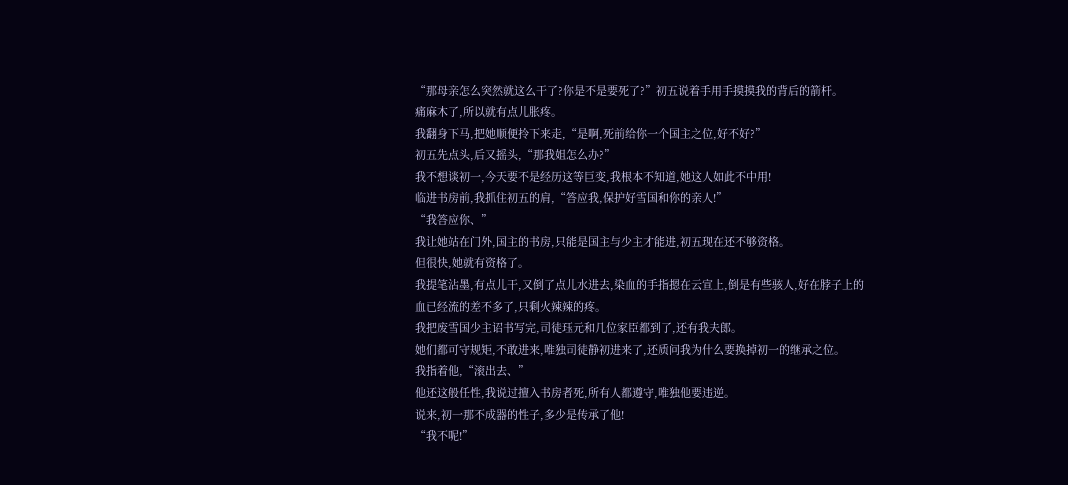“那母亲怎么突然就这么干了?你是不是要死了?”初五说着手用手摸摸我的背后的箭杆。
痛麻木了,所以就有点儿胀疼。
我翻身下马,把她顺便拎下来走,“是啊,死前给你一个国主之位,好不好?”
初五先点头,后又摇头,“那我姐怎么办?”
我不想谈初一,今天要不是经历这等巨变,我根本不知道,她这人如此不中用!
临进书房前,我抓住初五的肩,“答应我,保护好雪国和你的亲人!”
“我答应你、”
我让她站在门外,国主的书房,只能是国主与少主才能进,初五现在还不够资格。
但很快,她就有资格了。
我提笔沾墨,有点儿干,又倒了点儿水进去,染血的手指摁在云宣上,倒是有些骇人,好在脖子上的血已经流的差不多了,只剩火辣辣的疼。
我把废雪国少主诏书写完,司徒珏元和几位家臣都到了,还有我夫郎。
她们都可守规矩,不敢进来,唯独司徒静初进来了,还质问我为什么要换掉初一的继承之位。
我指着他,“滚出去、”
他还这般任性,我说过擅入书房者死,所有人都遵守,唯独他要违逆。
说来,初一那不成器的性子,多少是传承了他!
“我不呢!”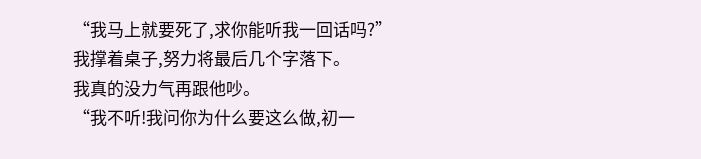“我马上就要死了,求你能听我一回话吗?”我撑着桌子,努力将最后几个字落下。
我真的没力气再跟他吵。
“我不听!我问你为什么要这么做,初一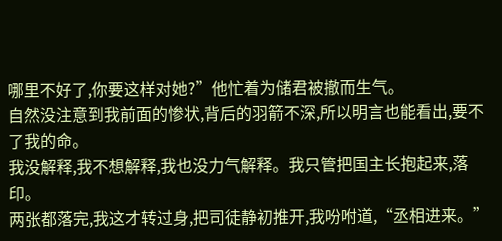哪里不好了,你要这样对她?”他忙着为储君被撤而生气。
自然没注意到我前面的惨状,背后的羽箭不深,所以明言也能看出,要不了我的命。
我没解释,我不想解释,我也没力气解释。我只管把国主长抱起来,落印。
两张都落完,我这才转过身,把司徒静初推开,我吩咐道,“丞相进来。”